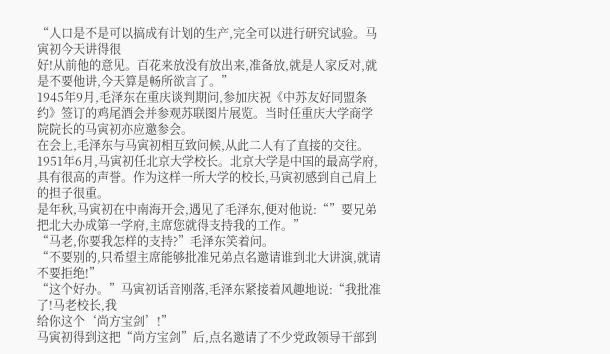“人口是不是可以搞成有计划的生产,完全可以进行研究试验。马寅初今天讲得很
好!从前他的意见。百花来放没有放出来,准备放,就是人家反对,就是不要他讲,今天算是畅所欲言了。”
1945年9月,毛泽东在重庆谈判期问,参加庆祝《中苏友好同盟条约》签订的鸡尾酒会并参观苏联图片展览。当时任重庆大学商学院院长的马寅初亦应邀参会。
在会上,毛泽东与马寅初相互致问候,从此二人有了直接的交往。
1951年6月,马寅初任北京大学校长。北京大学是中国的最高学府,具有很高的声誉。作为这样一所大学的校长,马寅初感到自己肩上的担子很重。
是年秋,马寅初在中南海开会,遇见了毛泽东,便对他说:“”要兄弟把北大办成第一学府,主席您就得支持我的工作。”
“马老,你要我怎样的支持?”毛泽东笑着问。
“不要别的,只希望主席能够批准兄弟点名邀请谁到北大讲演,就请不要拒绝!”
“这个好办。”马寅初话音刚落,毛泽东紧接着风趣地说:“我批准了!马老校长,我
给你这个‘尚方宝剑’!”
马寅初得到这把“尚方宝剑”后,点名邀请了不少党政领导干部到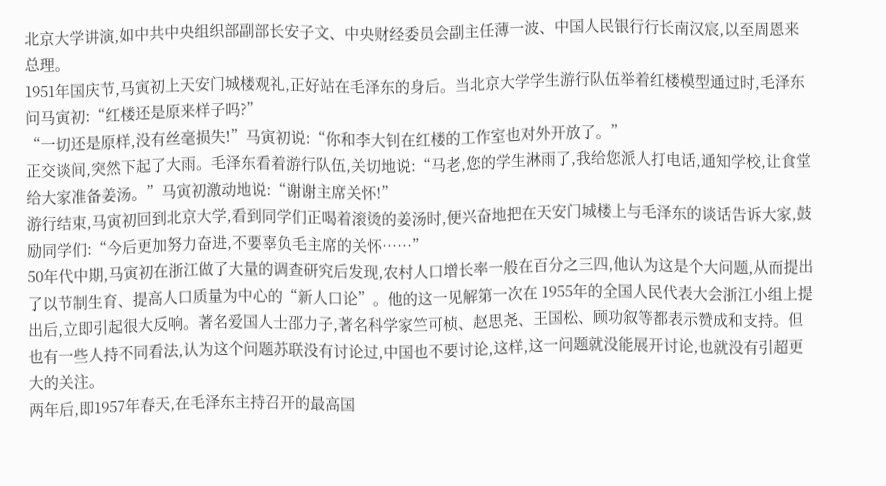北京大学讲演,如中共中央组织部副部长安子文、中央财经委员会副主任薄一波、中国人民银行行长南汉宸,以至周恩来总理。
1951年国庆节,马寅初上天安门城楼观礼,正好站在毛泽东的身后。当北京大学学生游行队伍举着红楼模型通过时,毛泽东问马寅初:“红楼还是原来样子吗?”
“一切还是原样,没有丝毫损失!”马寅初说:“你和李大钊在红楼的工作室也对外开放了。”
正交谈间,突然下起了大雨。毛泽东看着游行队伍,关切地说:“马老,您的学生淋雨了,我给您派人打电话,通知学校,让食堂给大家准备姜汤。”马寅初激动地说:“谢谢主席关怀!”
游行结束,马寅初回到北京大学,看到同学们正喝着滚烫的姜汤时,便兴奋地把在天安门城楼上与毛泽东的谈话告诉大家,鼓励同学们:“今后更加努力奋进,不要辜负毛主席的关怀……”
50年代中期,马寅初在浙江做了大量的调查研究后发现,农村人口增长率一般在百分之三四,他认为这是个大问题,从而提出了以节制生育、提高人口质量为中心的“新人口论”。他的这一见解第一次在 1955年的全国人民代表大会浙江小组上提出后,立即引起很大反响。著名爱国人士邵力子,著名科学家竺可桢、赵思尧、王国松、顾功叙等都表示赞成和支持。但也有一些人持不同看法,认为这个问题苏联没有讨论过,中国也不要讨论,这样,这一问题就没能展开讨论,也就没有引超更大的关注。
两年后,即1957年春天,在毛泽东主持召开的最高国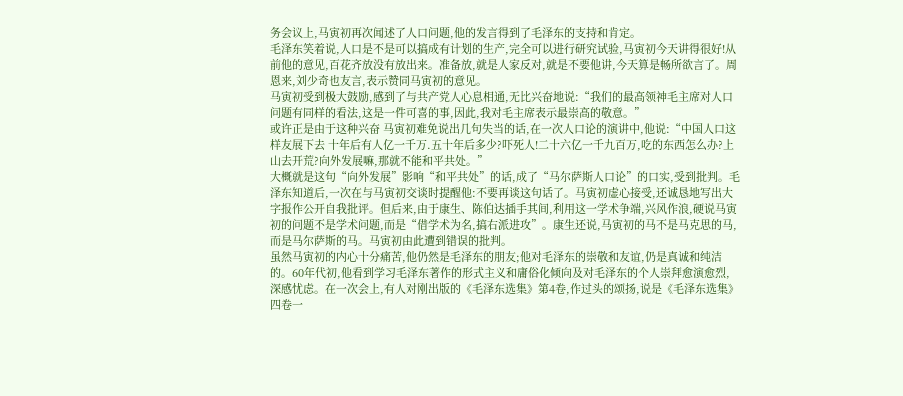务会议上,马寅初再次闻述了人口问题,他的发言得到了毛泽东的支持和肯定。
毛泽东笑着说,人口是不是可以搞成有计划的生产,完全可以进行研究试验,马寅初今天讲得很好!从前他的意见,百花齐放没有放出来。准备放,就是人家反对,就是不要他讲,今天算是畅所欲言了。周恩来,刘少奇也友言,表示赞同马寅初的意见。
马寅初受到极大鼓励,感到了与共产党人心息相通,无比兴奋地说:“我们的最高领神毛主席对人口问题有同样的看法,这是一件可喜的事,因此,我对毛主席表示最崇高的敬意。”
或许正是由于这种兴奋 马寅初难免说出几句失当的话,在一次人口论的演讲中,他说:“中国人口这样友展下去 十年后有人亿一千万.五十年后多少?吓死人!二十六亿一千九百万,吃的东西怎么办?上山去开荒?向外发展嘛,那就不能和平共处。”
大概就是这句“向外发展”影响“和平共处”的话,成了“马尔萨斯人口论”的口实,受到批判。毛泽东知道后,一次在与马寅初交谈时提醒他:不要再谈这句话了。马寅初虚心接受,还诚恳地写出大字报作公开自我批评。但后来,由于康生、陈伯达插手其间,利用这一学术争端,兴风作浪,硬说马寅初的问题不是学术问题,而是“借学术为名,搞右派进攻”。康生还说,马寅初的马不是马克思的马,而是马尔萨斯的马。马寅初由此遭到错误的批判。
虽然马寅初的内心十分痛苦,他仍然是毛泽东的朋友;他对毛泽东的崇敬和友谊,仍是真诚和纯洁的。60年代初,他看到学习毛泽东著作的形式主义和庸俗化倾向及对毛泽东的个人崇拜愈演愈烈,深感忧虑。在一次会上,有人对刚出版的《毛泽东选集》第4卷,作过头的颂扬,说是《毛泽东选集》四卷一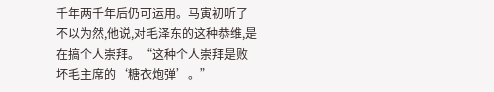千年两千年后仍可运用。马寅初听了不以为然,他说,对毛泽东的这种恭维,是在搞个人崇拜。“这种个人崇拜是败坏毛主席的‘糖衣炮弹’。”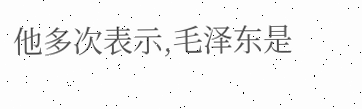他多次表示,毛泽东是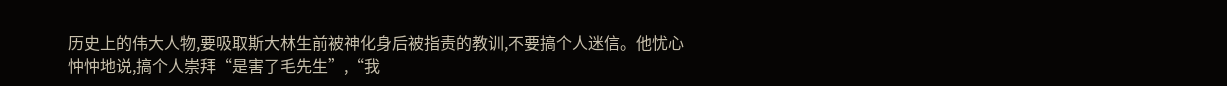历史上的伟大人物,要吸取斯大林生前被神化身后被指责的教训,不要搞个人迷信。他忧心忡忡地说,搞个人崇拜“是害了毛先生”,“我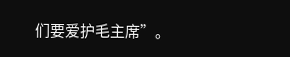们要爱护毛主席”。